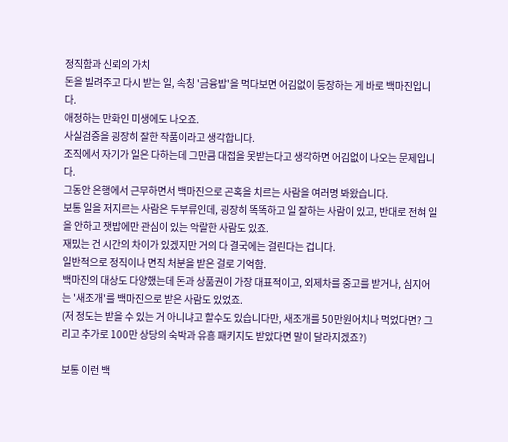정직함과 신뢰의 가치
돈을 빌려주고 다시 받는 일, 속칭 '금융밥'을 먹다보면 어김없이 등장하는 게 바로 백마진입니다.
애정하는 만화인 미생에도 나오죠.
사실검증을 굉장히 잘한 작품이라고 생각합니다.
조직에서 자기가 일은 다하는데 그만큼 대접을 못받는다고 생각하면 어김없이 나오는 문제입니다.
그동안 은행에서 근무하면서 백마진으로 곤혹을 치르는 사람을 여러명 봐왔습니다.
보통 일을 저지르는 사람은 두부류인데, 굉장히 똑똑하고 일 잘하는 사람이 있고, 반대로 전혀 일을 안하고 잿밥에만 관심이 있는 악랄한 사람도 있죠.
재밌는 건 시간의 차이가 있겠지만 거의 다 결국에는 걸린다는 겁니다.
일반적으로 정직이나 면직 처분을 받은 걸로 기억함.
백마진의 대상도 다양했는데 돈과 상품권이 가장 대표적이고, 외제차를 중고를 받거나, 심지어는 '새조개'를 백마진으로 받은 사람도 있었죠.
(저 정도는 받을 수 있는 거 아니냐고 할수도 있습니다만, 새조개를 50만원어치나 먹었다면? 그리고 추가로 100만 상당의 숙박과 유흥 패키지도 받았다면 말이 달라지겠죠?)

보통 이런 백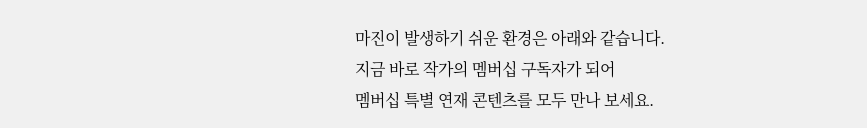마진이 발생하기 쉬운 환경은 아래와 같습니다.
지금 바로 작가의 멤버십 구독자가 되어
멤버십 특별 연재 콘텐츠를 모두 만나 보세요.